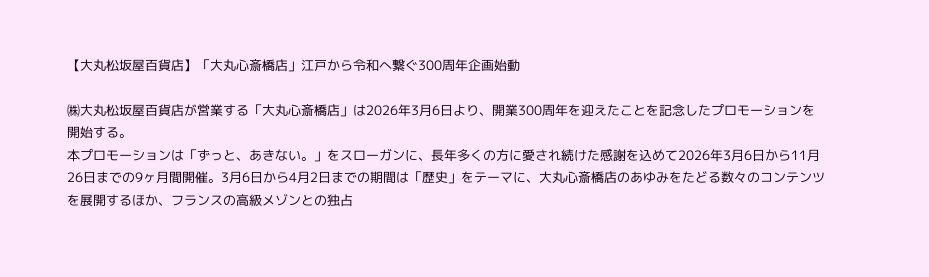【大丸松坂屋百貨店】「大丸心斎橋店」江戸から令和へ繋ぐ300周年企画始動

㈱大丸松坂屋百貨店が営業する「大丸心斎橋店」は2026年3月6日より、開業300周年を迎えたことを記念したプロモーションを開始する。
本プロモーションは「ずっと、あきない。」をスローガンに、長年多くの方に愛され続けた感謝を込めて2026年3月6日から11月26日までの9ヶ月間開催。3月6日から4月2日までの期間は「歴史」をテーマに、大丸心斎橋店のあゆみをたどる数々のコンテンツを展開するほか、フランスの高級メゾンとの独占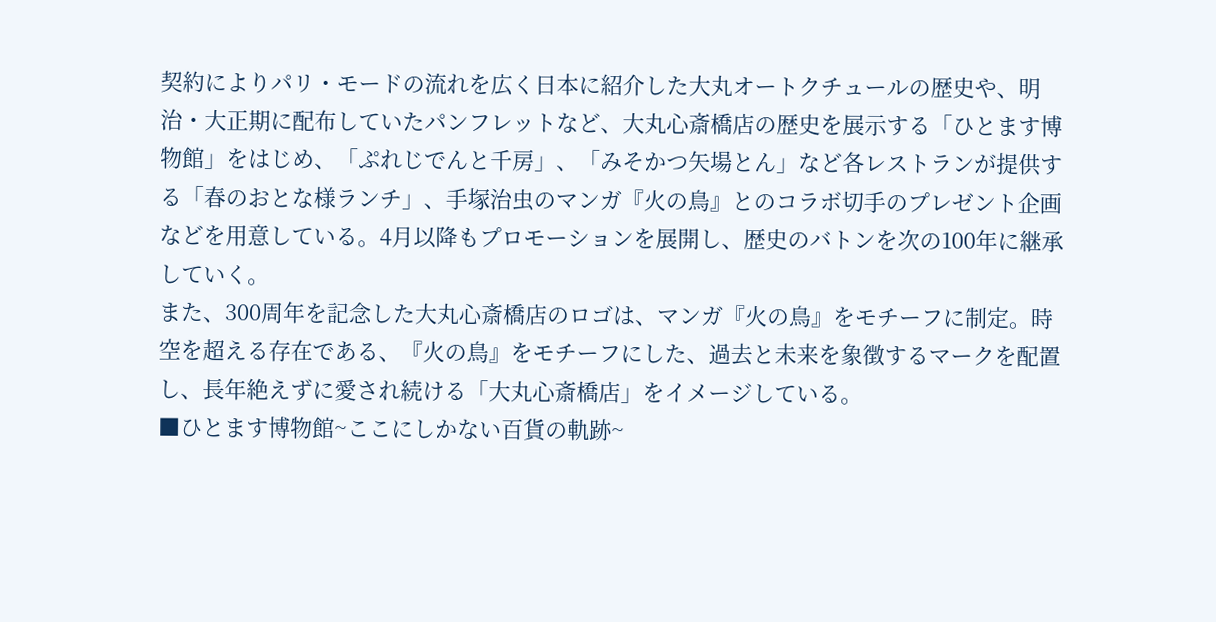契約によりパリ・モードの流れを広く日本に紹介した大丸オートクチュールの歴史や、明治・大正期に配布していたパンフレットなど、大丸心斎橋店の歴史を展示する「ひとます博物館」をはじめ、「ぷれじでんと千房」、「みそかつ矢場とん」など各レストランが提供する「春のおとな様ランチ」、手塚治虫のマンガ『火の鳥』とのコラボ切手のプレゼント企画などを用意している。4月以降もプロモーションを展開し、歴史のバトンを次の100年に継承していく。
また、300周年を記念した大丸心斎橋店のロゴは、マンガ『火の鳥』をモチーフに制定。時空を超える存在である、『火の鳥』をモチーフにした、過去と未来を象徴するマークを配置し、長年絶えずに愛され続ける「大丸心斎橋店」をイメージしている。
■ひとます博物館~ここにしかない百貨の軌跡~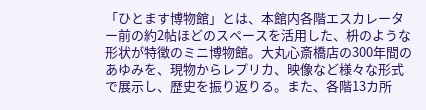「ひとます博物館」とは、本館内各階エスカレーター前の約2帖ほどのスペースを活用した、枡のような形状が特徴のミニ博物館。大丸心斎橋店の300年間のあゆみを、現物からレプリカ、映像など様々な形式で展示し、歴史を振り返りる。また、各階13カ所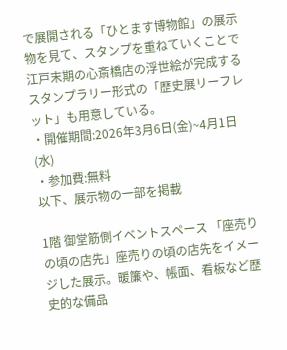で展開される「ひとます博物館」の展示物を見て、スタンプを重ねていくことで江戸末期の心斎橋店の浮世絵が完成するスタンプラリー形式の「歴史展リーフレット」も用意している。
・開催期間:2026年3月6日(金)~4月1日(水)
・参加費:無料
以下、展示物の一部を掲載

1階 御堂筋側イベントスペース 「座売りの頃の店先」座売りの頃の店先をイメージした展示。暖簾や、帳面、看板など歴史的な備品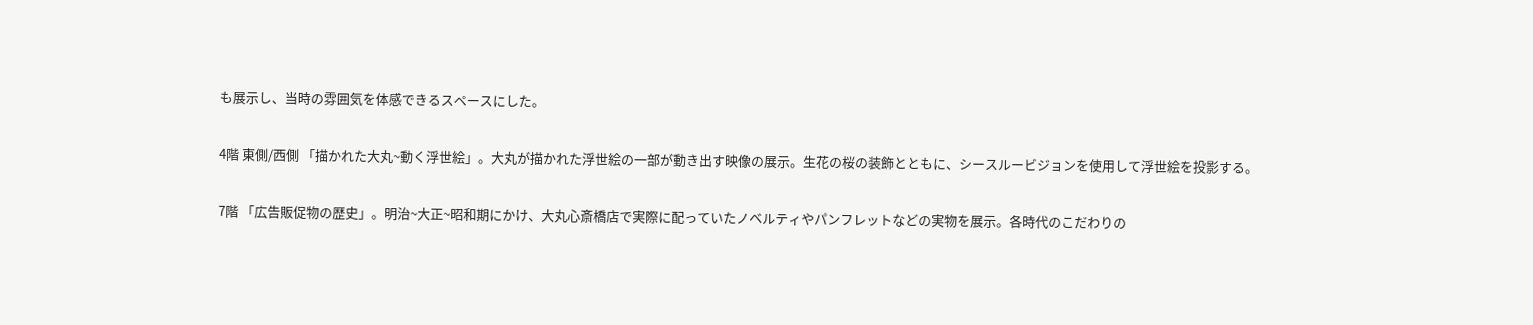も展示し、当時の雰囲気を体感できるスペースにした。

4階 東側/西側 「描かれた大丸~動く浮世絵」。大丸が描かれた浮世絵の一部が動き出す映像の展示。生花の桜の装飾とともに、シースルービジョンを使用して浮世絵を投影する。

7階 「広告販促物の歴史」。明治~大正~昭和期にかけ、大丸心斎橋店で実際に配っていたノベルティやパンフレットなどの実物を展示。各時代のこだわりの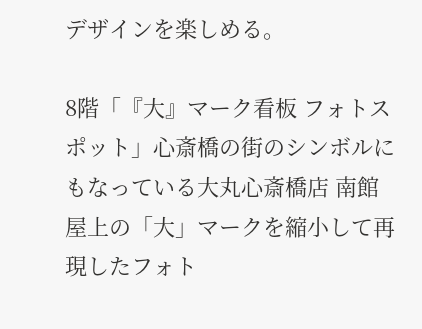デザインを楽しめる。

8階「『大』マーク看板 フォトスポット」心斎橋の街のシンボルにもなっている大丸心斎橋店 南館屋上の「大」マークを縮小して再現したフォト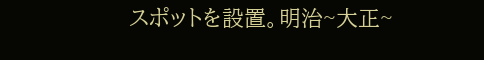スポットを設置。明治~大正~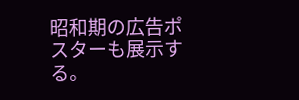昭和期の広告ポスターも展示する。